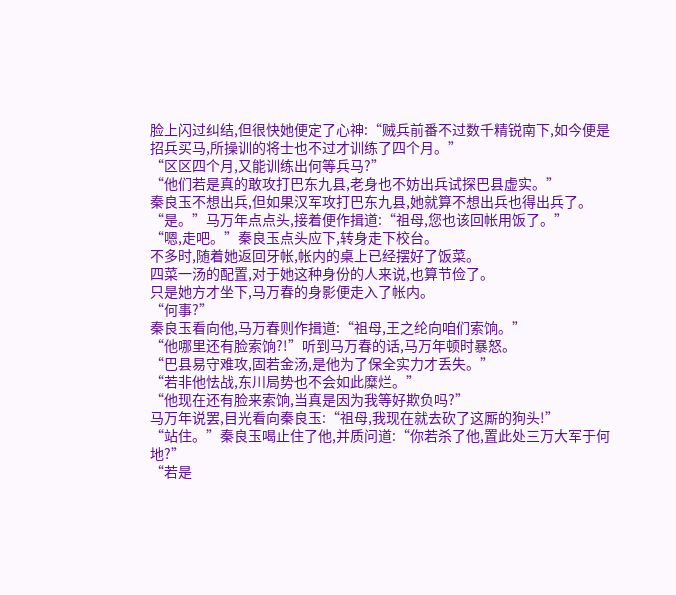脸上闪过纠结,但很快她便定了心神:“贼兵前番不过数千精锐南下,如今便是招兵买马,所操训的将士也不过才训练了四个月。”
“区区四个月,又能训练出何等兵马?”
“他们若是真的敢攻打巴东九县,老身也不妨出兵试探巴县虚实。”
秦良玉不想出兵,但如果汉军攻打巴东九县,她就算不想出兵也得出兵了。
“是。”马万年点点头,接着便作揖道:“祖母,您也该回帐用饭了。”
“嗯,走吧。”秦良玉点头应下,转身走下校台。
不多时,随着她返回牙帐,帐内的桌上已经摆好了饭菜。
四菜一汤的配置,对于她这种身份的人来说,也算节俭了。
只是她方才坐下,马万春的身影便走入了帐内。
“何事?”
秦良玉看向他,马万春则作揖道:“祖母,王之纶向咱们索饷。”
“他哪里还有脸索饷?!”听到马万春的话,马万年顿时暴怒。
“巴县易守难攻,固若金汤,是他为了保全实力才丢失。”
“若非他怯战,东川局势也不会如此糜烂。”
“他现在还有脸来索饷,当真是因为我等好欺负吗?”
马万年说罢,目光看向秦良玉:“祖母,我现在就去砍了这厮的狗头!”
“站住。”秦良玉喝止住了他,并质问道:“你若杀了他,置此处三万大军于何地?”
“若是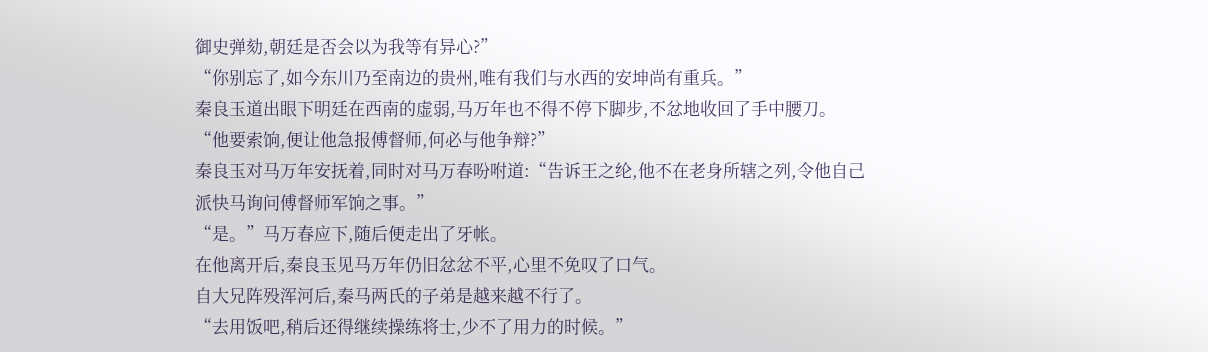御史弹劾,朝廷是否会以为我等有异心?”
“你别忘了,如今东川乃至南边的贵州,唯有我们与水西的安坤尚有重兵。”
秦良玉道出眼下明廷在西南的虚弱,马万年也不得不停下脚步,不忿地收回了手中腰刀。
“他要索饷,便让他急报傅督师,何必与他争辩?”
秦良玉对马万年安抚着,同时对马万春吩咐道:“告诉王之纶,他不在老身所辖之列,令他自己派快马询问傅督师军饷之事。”
“是。”马万春应下,随后便走出了牙帐。
在他离开后,秦良玉见马万年仍旧忿忿不平,心里不免叹了口气。
自大兄阵殁浑河后,秦马两氏的子弟是越来越不行了。
“去用饭吧,稍后还得继续操练将士,少不了用力的时候。”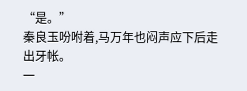“是。”
秦良玉吩咐着,马万年也闷声应下后走出牙帐。
一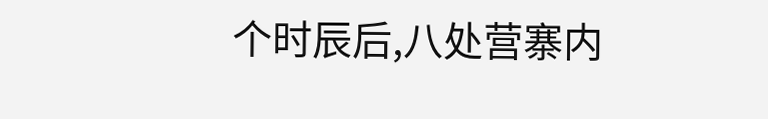个时辰后,八处营寨内